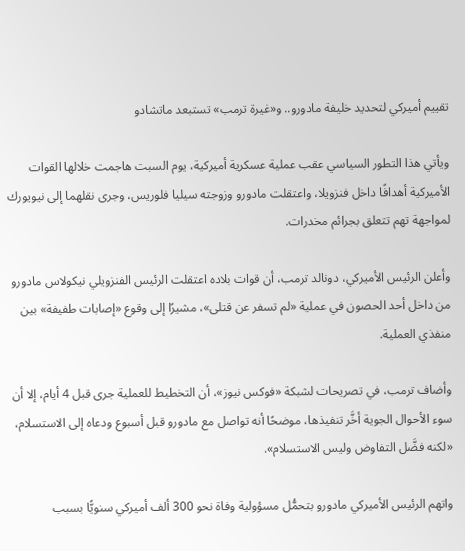تقييم أميركي لتحديد خليفة مادورو.. و«غيرة ترمب» تستبعد ماتشادو

ويأتي هذا التطور السياسي عقب عملية عسكرية أميركية، يوم السبت هاجمت خلالها القوات الأميركية أهدافًا داخل فنزويلا، واعتقلت مادورو وزوجته سيليا فلوريس، وجرى نقلهما إلى نيويورك لمواجهة تهم تتعلق بجرائم مخدرات.

وأعلن الرئيس الأميركي، دونالد ترمب، أن قوات بلاده اعتقلت الرئيس الفنزويلي نيكولاس مادورو من داخل أحد الحصون في عملية «لم تسفر عن قتلى»، مشيرًا إلى وقوع «إصابات طفيفة» بين منفذي العملية.

وأضاف ترمب، في تصريحات لشبكة «فوكس نيوز»، أن التخطيط للعملية جرى قبل 4 أيام، إلا أن سوء الأحوال الجوية أخَّر تنفيذها، موضحًا أنه تواصل مع مادورو قبل أسبوع ودعاه إلى الاستسلام، «لكنه فضَّل التفاوض وليس الاستسلام».

واتهم الرئيس الأميركي مادورو بتحمُّل مسؤولية وفاة نحو 300 ألف أميركي سنويًّا بسبب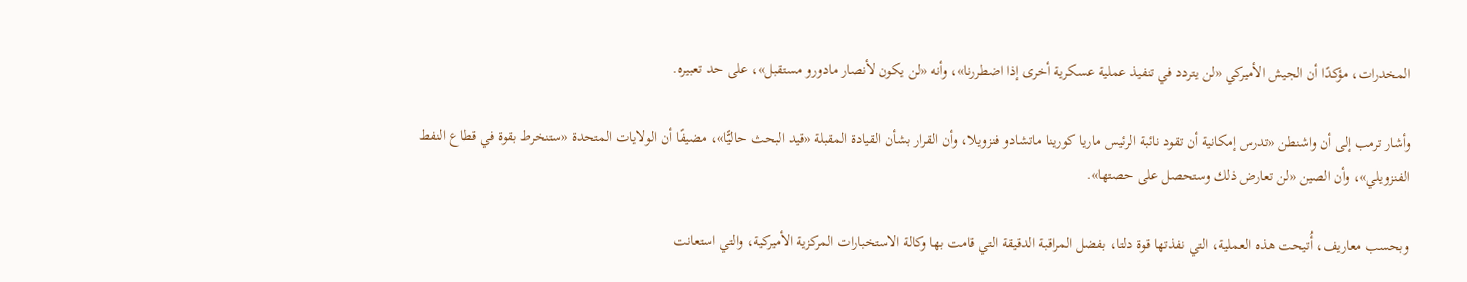المخدرات، مؤكدًا أن الجيش الأميركي «لن يتردد في تنفيذ عملية عسكرية أخرى إذا اضطررنا»، وأنه «لن يكون لأنصار مادورو مستقبل»، على حد تعبيره.

وأشار ترمب إلى أن واشنطن «تدرس إمكانية أن تقود نائبة الرئيس ماريا كورينا ماتشادو فنزويلا، وأن القرار بشأن القيادة المقبلة «قيد البحث حاليًّا»، مضيفًا أن الولايات المتحدة «ستنخرط بقوة في قطاع النفط الفنزويلي»، وأن الصين «لن تعارض ذلك وستحصل على حصتها».

وبحسب معاريف، أُتيحت هذه العملية، التي نفذتها قوة دلتا، بفضل المراقبة الدقيقة التي قامت بها وكالة الاستخبارات المركزية الأميركية، والتي استعانت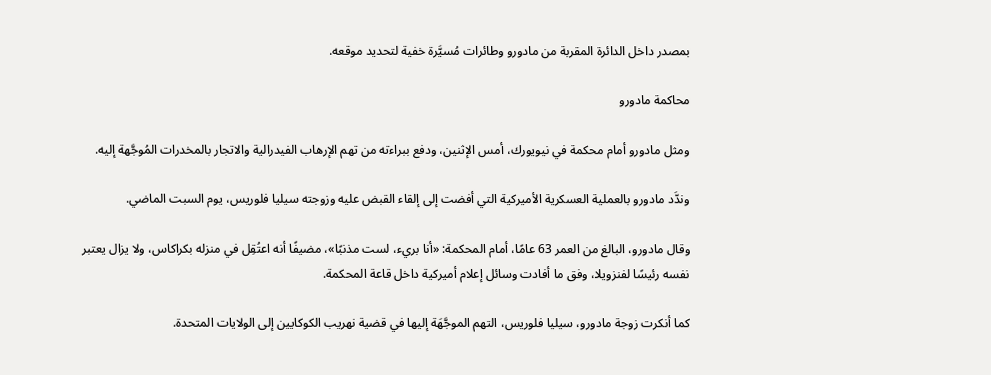بمصدر داخل الدائرة المقربة من مادورو وطائرات مُسيَّرة خفية لتحديد موقعه.

محاكمة مادورو

ومثل مادورو أمام محكمة في نيويورك، أمس الإثنين، ودفع ببراءته من تهم الإرهاب الفيدرالية والاتجار بالمخدرات المُوجَّهة إليه.

وندَّد مادورو بالعملية العسكرية الأميركية التي أفضت إلى إلقاء القبض عليه وزوجته سيليا فلوريس، يوم السبت الماضي.

وقال مادورو، البالغ من العمر 63 عامًا، أمام المحكمة: «أنا بريء، لست مذنبًا»، مضيفًا أنه اعتُقِل في منزله بكراكاس، ولا يزال يعتبر نفسه رئيسًا لفنزويلا، وفق ما أفادت وسائل إعلام أميركية داخل قاعة المحكمة.

كما أنكرت زوجة مادورو، سيليا فلوريس، التهم الموجَّهَة إليها في قضية نهريب الكوكايين إلى الولايات المتحدة.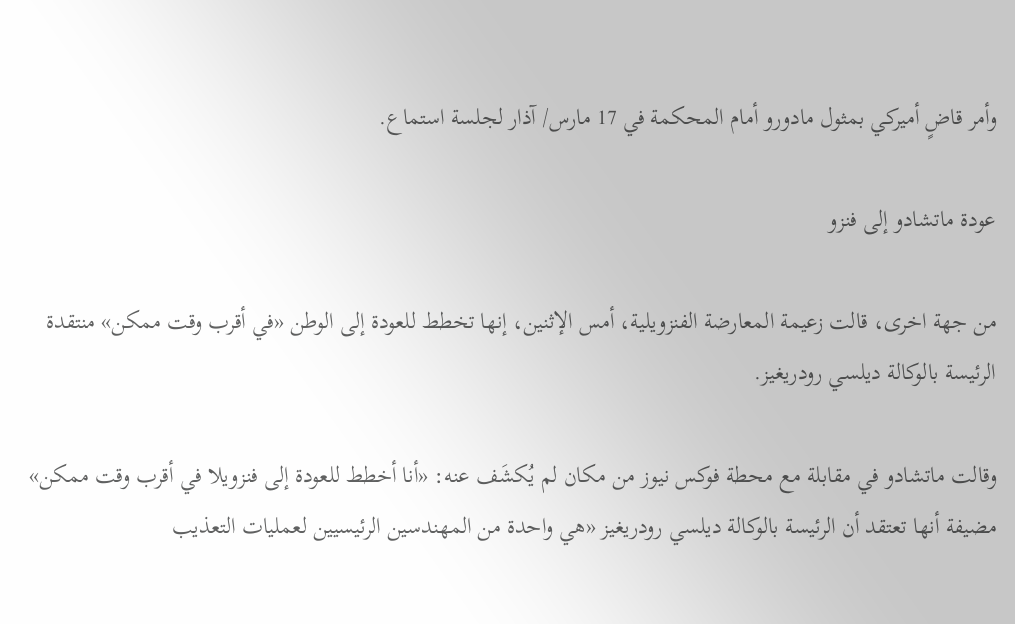وأمر قاضٍ أميركي بمثول مادورو أمام المحكمة في 17 مارس/ آذار لجلسة استماع.

عودة ماتشادو إلى فنزو

من جهة اخرى، قالت زعيمة المعارضة الفنزويلية، أمس الإثنين، إنها تخطط للعودة إلى الوطن «في أقرب وقت ممكن» منتقدة الرئيسة بالوكالة ديلسي رودريغيز.

وقالت ماتشادو في مقابلة مع محطة فوكس نيوز من مكان لم يُكشَف عنه: «أنا أخطط للعودة إلى فنزويلا في أقرب وقت ممكن» مضيفة أنها تعتقد أن الرئيسة بالوكالة ديلسي رودريغيز «هي واحدة من المهندسين الرئيسيين لعمليات التعذيب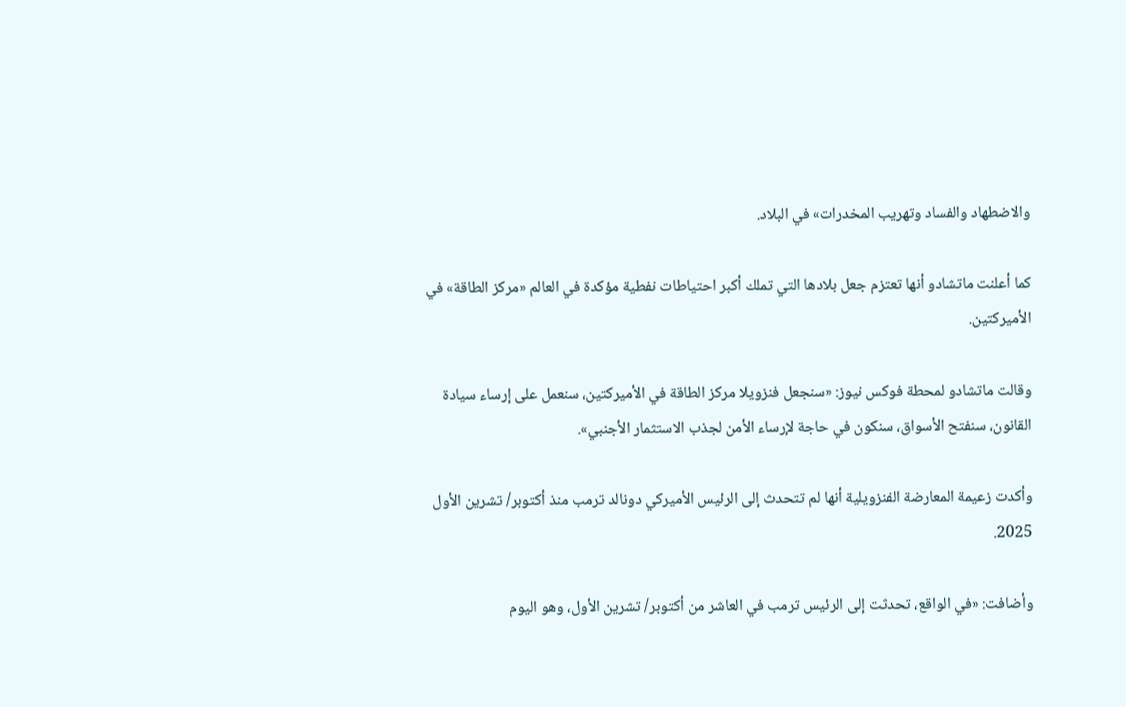والاضطهاد والفساد وتهريب المخدرات» في البلاد.

كما أعلنت ماتشادو أنها تعتزم جعل بلادها التي تملك أكبر احتياطات نفطية مؤكدة في العالم «مركز الطاقة» في الأميركتين.

وقالت ماتشادو لمحطة فوكس نيوز: «سنجعل فنزويلا مركز الطاقة في الأميركتين، سنعمل على إرساء سيادة القانون، سنفتح الأسواق، سنكون في حاجة لإرساء الأمن لجذب الاستثمار الأجنبي».

وأكدت زعيمة المعارضة الفنزويلية أنها لم تتحدث إلى الرئيس الأميركي دونالد ترمب منذ أكتوبر/ تشرين الأول 2025.

وأضافت: «في الواقع، تحدثت إلى الرئيس ترمب في العاشر من أكتوبر/ تشرين الأول، وهو اليوم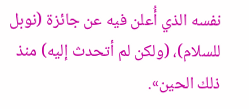نفسه الذي أُعلن فيه عن جائزة (نوبل للسلام)، (ولكن لم أتحدث إليه) منذ ذلك الحين».